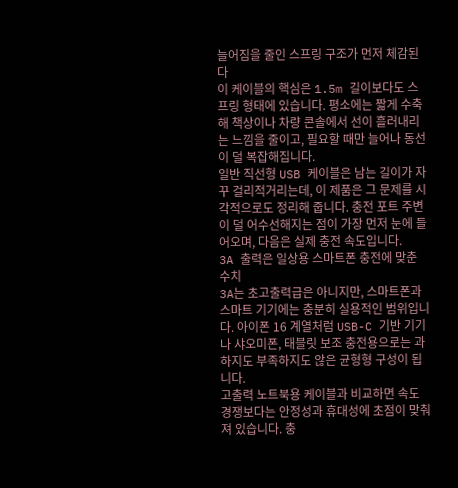늘어짐을 줄인 스프링 구조가 먼저 체감된다
이 케이블의 핵심은 1.5m 길이보다도 스프링 형태에 있습니다. 평소에는 짧게 수축해 책상이나 차량 콘솔에서 선이 흘러내리는 느낌을 줄이고, 필요할 때만 늘어나 동선이 덜 복잡해집니다.
일반 직선형 USB 케이블은 남는 길이가 자꾸 걸리적거리는데, 이 제품은 그 문제를 시각적으로도 정리해 줍니다. 충전 포트 주변이 덜 어수선해지는 점이 가장 먼저 눈에 들어오며, 다음은 실제 충전 속도입니다.
3A 출력은 일상용 스마트폰 충전에 맞춘 수치
3A는 초고출력급은 아니지만, 스마트폰과 스마트 기기에는 충분히 실용적인 범위입니다. 아이폰 16 계열처럼 USB-C 기반 기기나 샤오미폰, 태블릿 보조 충전용으로는 과하지도 부족하지도 않은 균형형 구성이 됩니다.
고출력 노트북용 케이블과 비교하면 속도 경쟁보다는 안정성과 휴대성에 초점이 맞춰져 있습니다. 충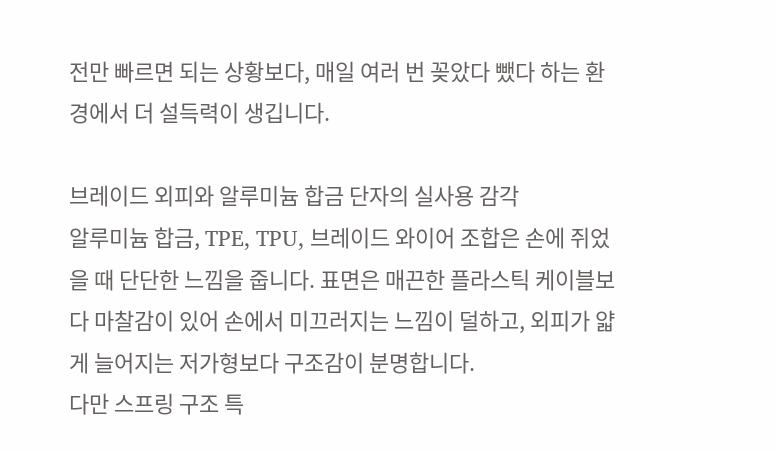전만 빠르면 되는 상황보다, 매일 여러 번 꽂았다 뺐다 하는 환경에서 더 설득력이 생깁니다.

브레이드 외피와 알루미늄 합금 단자의 실사용 감각
알루미늄 합금, TPE, TPU, 브레이드 와이어 조합은 손에 쥐었을 때 단단한 느낌을 줍니다. 표면은 매끈한 플라스틱 케이블보다 마찰감이 있어 손에서 미끄러지는 느낌이 덜하고, 외피가 얇게 늘어지는 저가형보다 구조감이 분명합니다.
다만 스프링 구조 특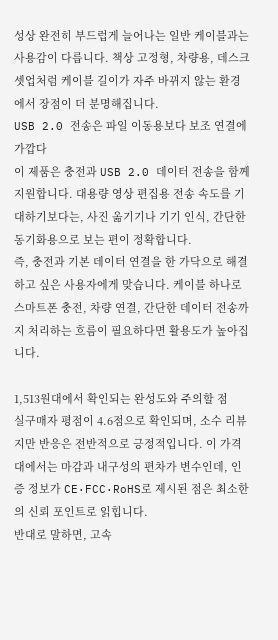성상 완전히 부드럽게 늘어나는 일반 케이블과는 사용감이 다릅니다. 책상 고정형, 차량용, 데스크 셋업처럼 케이블 길이가 자주 바뀌지 않는 환경에서 장점이 더 분명해집니다.
USB 2.0 전송은 파일 이동용보다 보조 연결에 가깝다
이 제품은 충전과 USB 2.0 데이터 전송을 함께 지원합니다. 대용량 영상 편집용 전송 속도를 기대하기보다는, 사진 옮기기나 기기 인식, 간단한 동기화용으로 보는 편이 정확합니다.
즉, 충전과 기본 데이터 연결을 한 가닥으로 해결하고 싶은 사용자에게 맞습니다. 케이블 하나로 스마트폰 충전, 차량 연결, 간단한 데이터 전송까지 처리하는 흐름이 필요하다면 활용도가 높아집니다.

1,513원대에서 확인되는 완성도와 주의할 점
실구매자 평점이 4.6점으로 확인되며, 소수 리뷰지만 반응은 전반적으로 긍정적입니다. 이 가격대에서는 마감과 내구성의 편차가 변수인데, 인증 정보가 CE·FCC·RoHS로 제시된 점은 최소한의 신뢰 포인트로 읽힙니다.
반대로 말하면, 고속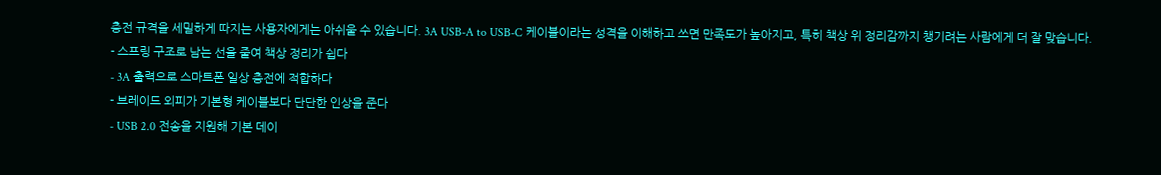충전 규격을 세밀하게 따지는 사용자에게는 아쉬울 수 있습니다. 3A USB-A to USB-C 케이블이라는 성격을 이해하고 쓰면 만족도가 높아지고, 특히 책상 위 정리감까지 챙기려는 사람에게 더 잘 맞습니다.
- 스프링 구조로 남는 선을 줄여 책상 정리가 쉽다
- 3A 출력으로 스마트폰 일상 충전에 적합하다
- 브레이드 외피가 기본형 케이블보다 단단한 인상을 준다
- USB 2.0 전송을 지원해 기본 데이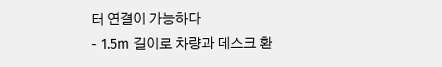터 연결이 가능하다
- 1.5m 길이로 차량과 데스크 환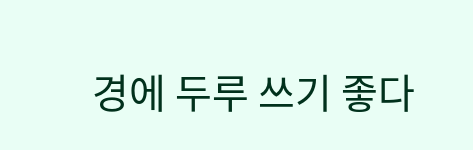경에 두루 쓰기 좋다